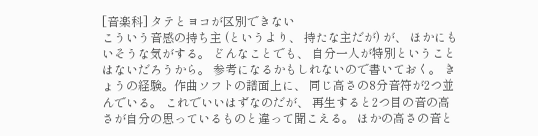[音楽科] タテとヨコが区別できない
こういう音感の持ち主 (というより、 持たな主だが) が、 ほかにもいそうな気がする。 どんなことでも、 自分一人が特別ということはないだろうから。 参考になるかもしれないので書いておく。 きょうの経験。作曲ソフトの譜面上に、 同じ高さの8分音符が2つ並んでいる。 これでいいはずなのだが、 再生すると2つ目の音の高さが自分の思っているものと違って聞こえる。 ほかの高さの音と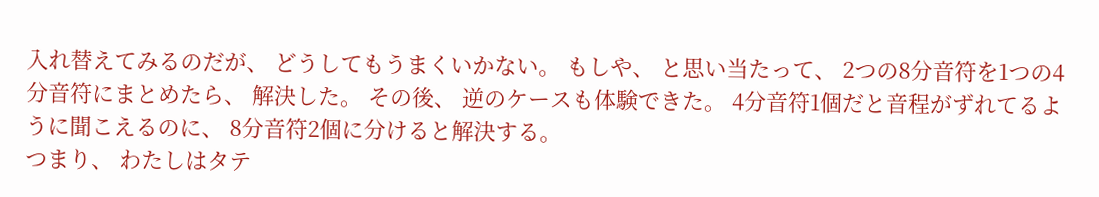入れ替えてみるのだが、 どうしてもうまくいかない。 もしや、 と思い当たって、 2つの8分音符を1つの4分音符にまとめたら、 解決した。 その後、 逆のケースも体験できた。 4分音符1個だと音程がずれてるように聞こえるのに、 8分音符2個に分けると解決する。
つまり、 わたしはタテ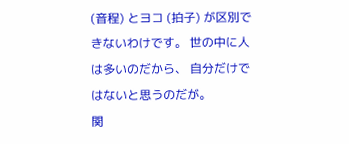(音程) とヨコ (拍子) が区別できないわけです。 世の中に人は多いのだから、 自分だけではないと思うのだが。
関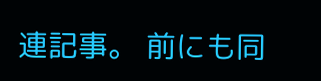連記事。 前にも同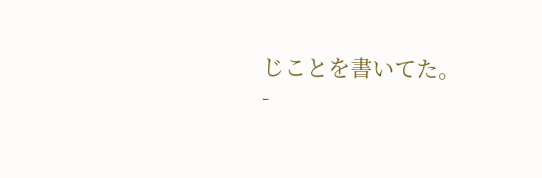じことを書いてた。
-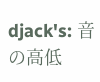djack's: 音の高低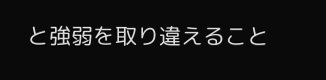と強弱を取り違えること